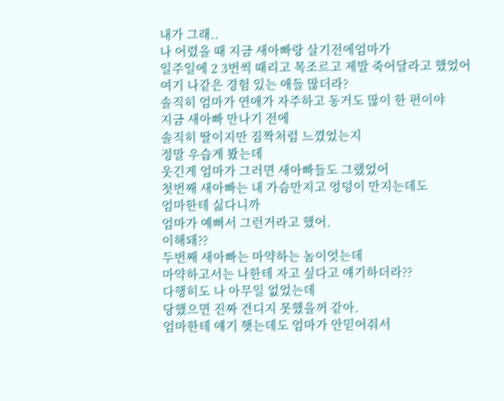내가 그래..
나 어렸을 때 지금 새아빠랑 살기전에엄마가
일주일에 2 3번씩 때리고 목조르고 제발 죽어달라고 했었어
여기 나같은 경험 있는 애들 많더라?
솔직히 엄마가 연애가 자주하고 동거도 많이 한 편이야
지금 새아빠 만나기 전에
솔직히 딸이지만 짐짝처럼 느꼈었는지
정말 우습게 봤는데
웃긴게 엄마가 그러면 새아빠들도 그랬었어
첫번째 새아빠는 내 가슴만지고 엉덩이 만지는데도
엄마한테 싫다니까
엄마가 예뻐서 그런거라고 했어.
이해돼??
두번째 새아빠는 마약하는 놈이엇는데
마약하고서는 나한테 자고 싶다고 얘기하더라??
다행히도 나 아무일 없었는데
당했으면 진짜 견디지 못했을꺼 같아.
엄마한테 얘기 햇는데도 엄마가 안믿어줘서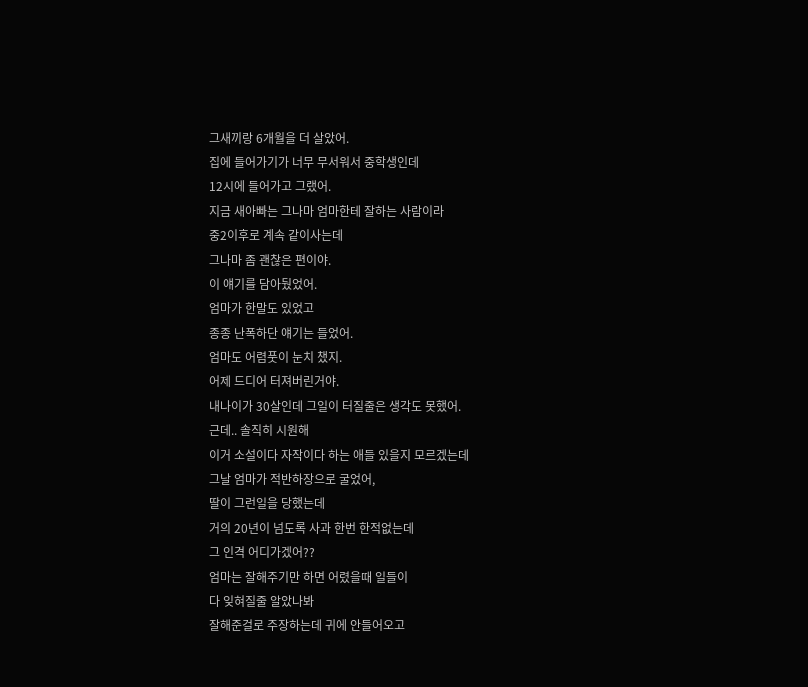그새끼랑 6개월을 더 살았어.
집에 들어가기가 너무 무서워서 중학생인데
12시에 들어가고 그랬어.
지금 새아빠는 그나마 엄마한테 잘하는 사람이라
중2이후로 계속 같이사는데
그나마 좀 괜찮은 편이야.
이 얘기를 담아뒀었어.
엄마가 한말도 있었고
종종 난폭하단 얘기는 들었어.
엄마도 어렴풋이 눈치 챘지.
어제 드디어 터져버린거야.
내나이가 30살인데 그일이 터질줄은 생각도 못했어.
근데.. 솔직히 시원해
이거 소설이다 자작이다 하는 애들 있을지 모르겠는데
그날 엄마가 적반하장으로 굴었어,
딸이 그런일을 당했는데
거의 20년이 넘도록 사과 한번 한적없는데
그 인격 어디가겠어??
엄마는 잘해주기만 하면 어렸을때 일들이
다 잊혀질줄 알았나봐
잘해준걸로 주장하는데 귀에 안들어오고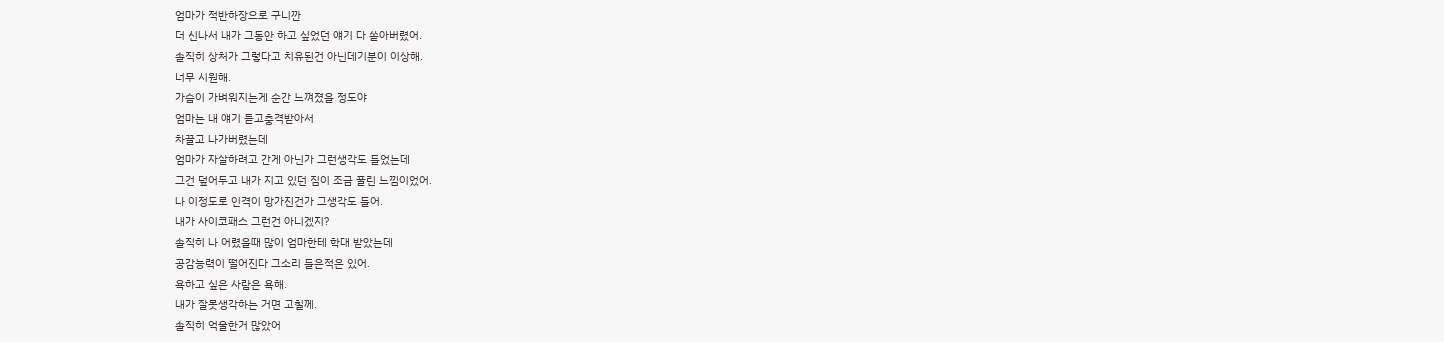엄마가 적반하장으로 구니깐
더 신나서 내가 그동안 하고 싶었던 얘기 다 쏟아버렸어.
솔직히 상처가 그렇다고 치유된건 아닌데기분이 이상해.
너무 시원해.
가슴이 가벼워지는게 순간 느껴졌을 정도야
엄마는 내 얘기 듣고충격받아서
차끌고 나가버렸는데
엄마가 자살하려고 간게 아닌가 그런생각도 들었는데
그건 덮어두고 내가 지고 있던 짐이 조금 풀린 느낌이었어.
나 이정도로 인격이 망가진건가 그생각도 들어.
내가 사이코패스 그런건 아니겠지?
솔직히 나 어렸을때 많이 엄마한테 학대 받았는데
공감능력이 떨어진다 그소리 들은적은 있어.
욕하고 싶은 사람은 욕해.
내가 잘못생각하는 거면 고칠께.
솔직히 억울한거 많았어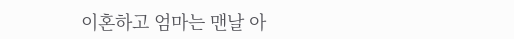이혼하고 엄마는 맨날 아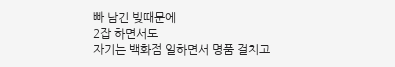빠 남긴 빚때문에
2잡 하면서도
자기는 백화점 일하면서 명품 걸치고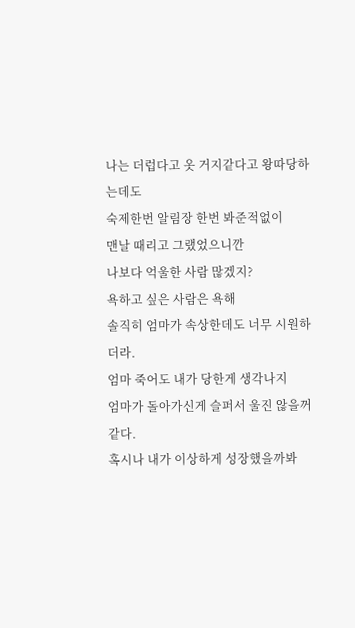나는 더럽다고 옷 거지같다고 왕따당하는데도
숙제한번 알림장 한번 봐준적없이
맨날 때리고 그랬었으니깐
나보다 억울한 사람 많겠지?
욕하고 싶은 사람은 욕해
솔직히 엄마가 속상한데도 너무 시원하더라.
엄마 죽어도 내가 당한게 생각나지
엄마가 돌아가신게 슬퍼서 울진 않을꺼 같다.
혹시나 내가 이상하게 성장했을까봐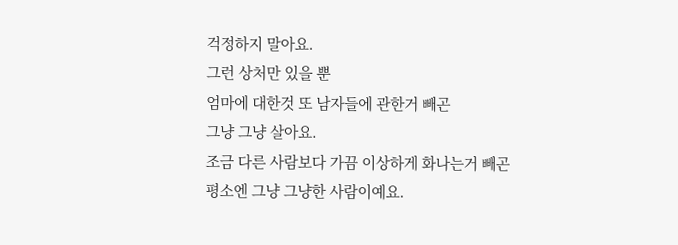걱정하지 말아요.
그런 상처만 있을 뿐
엄마에 대한것 또 남자들에 관한거 빼곤
그냥 그냥 살아요.
조금 다른 사람보다 가끔 이상하게 화나는거 빼곤
평소엔 그냥 그냥한 사람이예요.